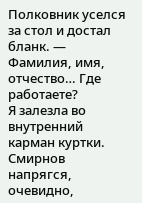Полковник уселся за стол и достал бланк. — Фамилия, имя, отчество… Где работаете?
Я залезла во внутренний карман куртки.
Смирнов напрягся, очевидно,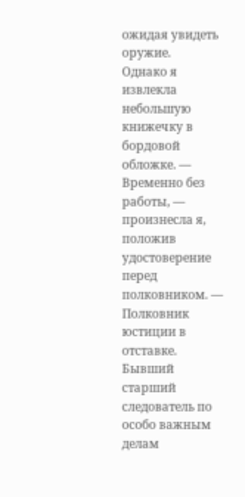ожидая увидеть оружие.
Однако я извлекла небольшую книжечку в бордовой обложке. — Временно без работы, — произнесла я, положив удостоверение перед полковником. — Полковник юстиции в отставке.
Бывший старший следователь по особо важным делам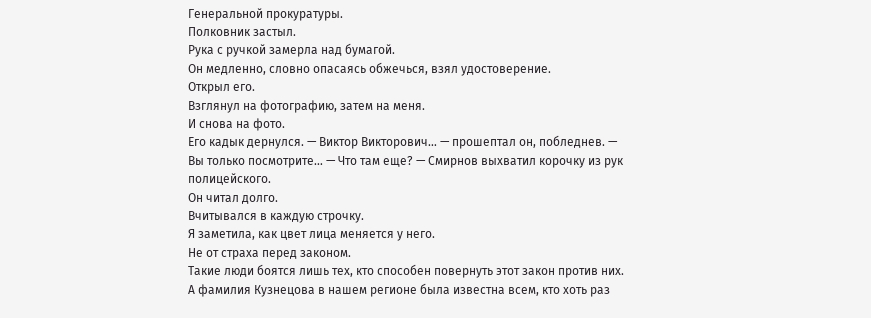Генеральной прокуратуры.
Полковник застыл.
Рука с ручкой замерла над бумагой.
Он медленно, словно опасаясь обжечься, взял удостоверение.
Открыл его.
Взглянул на фотографию, затем на меня.
И снова на фото.
Его кадык дернулся. — Виктор Викторович… — прошептал он, побледнев. — Вы только посмотрите… — Что там еще? — Смирнов выхватил корочку из рук полицейского.
Он читал долго.
Вчитывался в каждую строчку.
Я заметила, как цвет лица меняется у него.
Не от страха перед законом.
Такие люди боятся лишь тех, кто способен повернуть этот закон против них.
А фамилия Кузнецова в нашем регионе была известна всем, кто хоть раз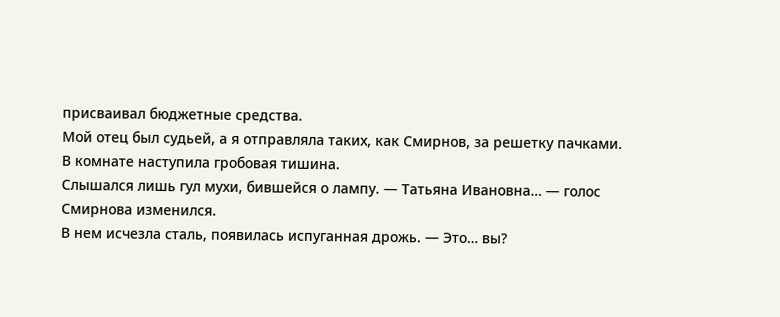присваивал бюджетные средства.
Мой отец был судьей, а я отправляла таких, как Смирнов, за решетку пачками.
В комнате наступила гробовая тишина.
Слышался лишь гул мухи, бившейся о лампу. — Татьяна Ивановна… — голос Смирнова изменился.
В нем исчезла сталь, появилась испуганная дрожь. — Это… вы?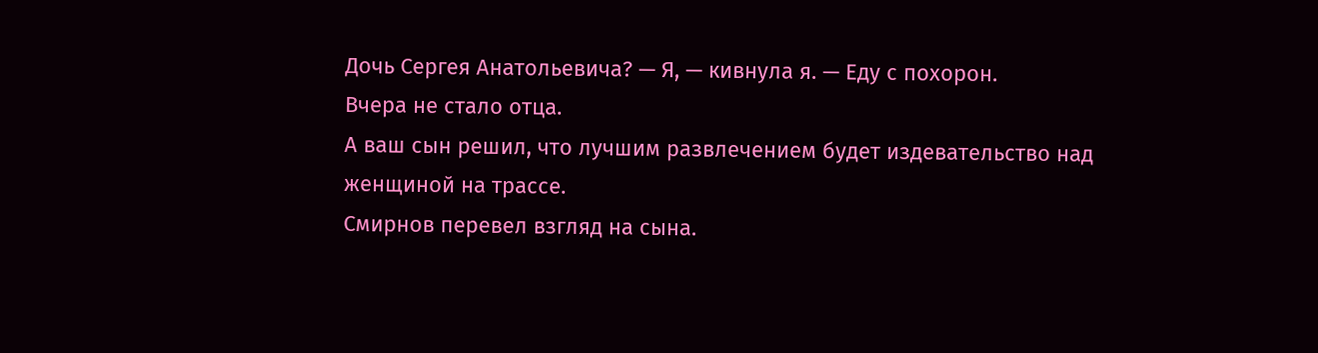Дочь Сергея Анатольевича? — Я, — кивнула я. — Еду с похорон.
Вчера не стало отца.
А ваш сын решил, что лучшим развлечением будет издевательство над женщиной на трассе.
Смирнов перевел взгляд на сына.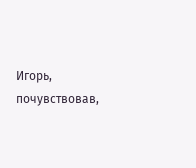Игорь, почувствовав,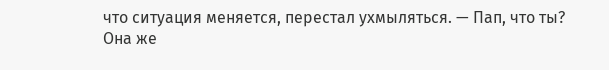что ситуация меняется, перестал ухмыляться. — Пап, что ты?
Она же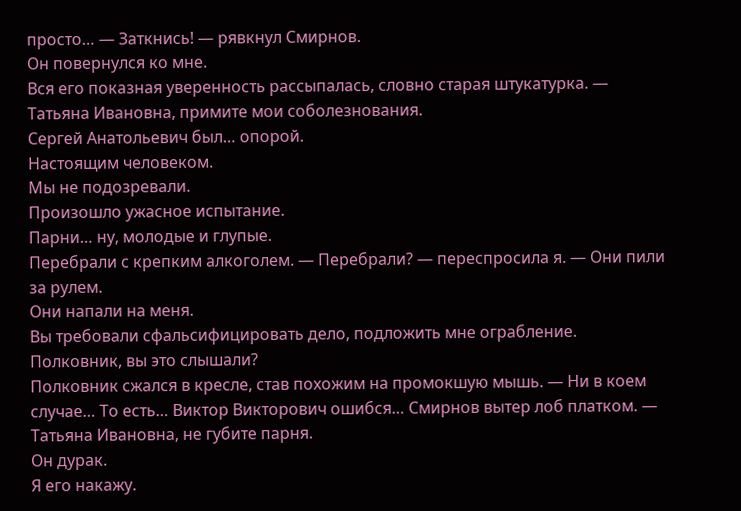просто… — Заткнись! — рявкнул Смирнов.
Он повернулся ко мне.
Вся его показная уверенность рассыпалась, словно старая штукатурка. — Татьяна Ивановна, примите мои соболезнования.
Сергей Анатольевич был… опорой.
Настоящим человеком.
Мы не подозревали.
Произошло ужасное испытание.
Парни… ну, молодые и глупые.
Перебрали с крепким алкоголем. — Перебрали? — переспросила я. — Они пили за рулем.
Они напали на меня.
Вы требовали сфальсифицировать дело, подложить мне ограбление.
Полковник, вы это слышали?
Полковник сжался в кресле, став похожим на промокшую мышь. — Ни в коем случае… То есть… Виктор Викторович ошибся… Смирнов вытер лоб платком. — Татьяна Ивановна, не губите парня.
Он дурак.
Я его накажу.